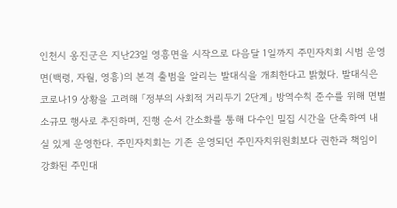인천시 옹진군은 지난23일 영흥면을 시작으로 다음달 1일까지 주민자치회 시범 운영 면(백령, 자월, 영흥)의 본격 출범을 알리는 발대식을 개최한다고 밝혔다. 발대식은 코로나19 상황을 고려해 「정부의 사회적 거리두기 2단계」 방역수칙 준수를 위해 면별 소규모 행사로 추진하며, 진행 순서 간소화를 통해 다수인 밀집 시간을 단축하여 내실 있게 운영한다. 주민자치회는 기존 운영되던 주민자치위원회보다 권한과 책임이 강화된 주민대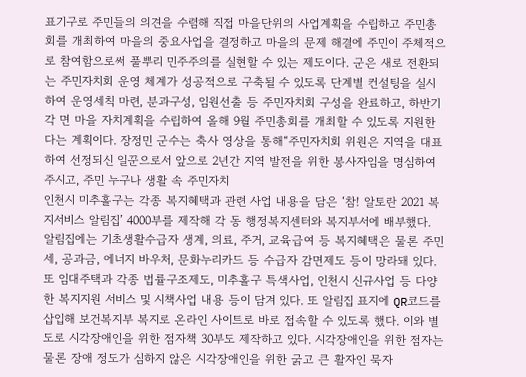표기구로 주민들의 의견을 수렴해 직접 마을단위의 사업계획을 수립하고 주민총회를 개최하여 마을의 중요사업을 결정하고 마을의 문제 해결에 주민이 주체적으로 참여함으로써 풀뿌리 민주주의를 실현할 수 있는 제도이다. 군은 새로 전환되는 주민자치회 운영 체계가 성공적으로 구축될 수 있도록 단계별 컨설팅을 실시하여 운영세칙 마련, 분과구성, 임원선출 등 주민자치회 구성을 완료하고, 하반기 각 면 마을 자치계획을 수립하여 올해 9월 주민총회를 개최할 수 있도록 지원한다는 계획이다. 장정민 군수는 축사 영상을 통해“주민자치회 위원은 지역을 대표하여 선정되신 일꾼으로서 앞으로 2년간 지역 발전을 위한 봉사자임을 명심하여 주시고, 주민 누구나 생활 속 주민자치
인천시 미추홀구는 각종 복지혜택과 관련 사업 내용을 담은 ‘참! 알토란 2021 복지서비스 알림집’ 4000부를 제작해 각 동 행정복지센터와 복지부서에 배부했다. 알림집에는 기초생활수급자 생계, 의료, 주거, 교육급여 등 복지혜택은 물론 주민세, 공과금, 에너지 바우처, 문화누리카드 등 수급자 감면제도 등이 망라돼 있다. 또 임대주택과 각종 법률구조제도, 미추홀구 특색사업, 인천시 신규사업 등 다양한 복지지원 서비스 및 시책사업 내용 등이 담겨 있다. 또 알림집 표지에 QR코드를 삽입해 보건복지부 복지로 온라인 사이트로 바로 접속할 수 있도록 했다. 이와 별도로 시각장애인을 위한 점자책 30부도 제작하고 있다. 시각장애인을 위한 점자는 물론 장애 정도가 심하지 않은 시각장애인을 위한 굵고 큰 활자인 묵자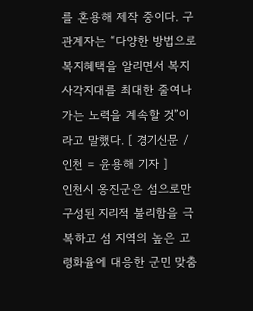를 혼용해 제작 중이다. 구 관계자는 “다양한 방법으로 복지혜택을 알리면서 복지사각지대를 최대한 줄여나가는 노력을 계속할 것”이라고 말했다. [ 경기신문 / 인천 = 윤용해 기자 ]
인천시 옹진군은 섬으로만 구성된 지리적 불리함을 극복하고 섬 지역의 높은 고령화율에 대응한 군민 맞춤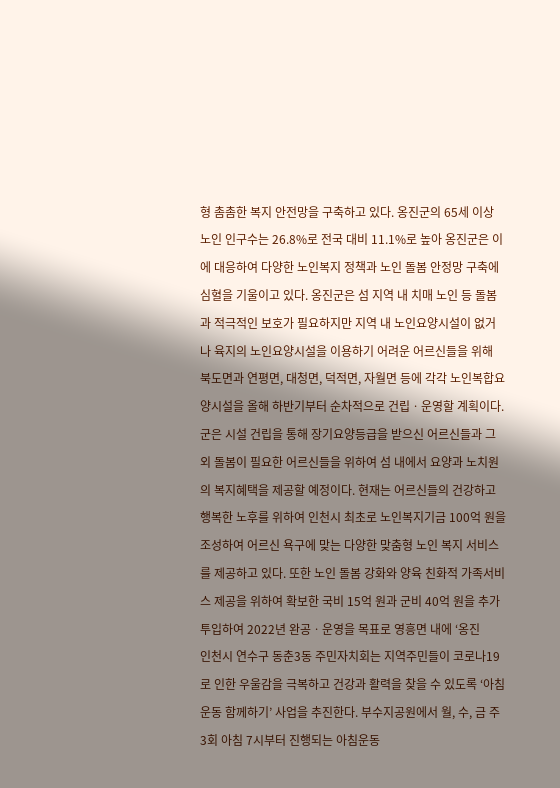형 촘촘한 복지 안전망을 구축하고 있다. 옹진군의 65세 이상 노인 인구수는 26.8%로 전국 대비 11.1%로 높아 옹진군은 이에 대응하여 다양한 노인복지 정책과 노인 돌봄 안정망 구축에 심혈을 기울이고 있다. 옹진군은 섬 지역 내 치매 노인 등 돌봄과 적극적인 보호가 필요하지만 지역 내 노인요양시설이 없거나 육지의 노인요양시설을 이용하기 어려운 어르신들을 위해 북도면과 연평면, 대청면, 덕적면, 자월면 등에 각각 노인복합요양시설을 올해 하반기부터 순차적으로 건립ㆍ운영할 계획이다. 군은 시설 건립을 통해 장기요양등급을 받으신 어르신들과 그 외 돌봄이 필요한 어르신들을 위하여 섬 내에서 요양과 노치원의 복지혜택을 제공할 예정이다. 현재는 어르신들의 건강하고 행복한 노후를 위하여 인천시 최초로 노인복지기금 100억 원을 조성하여 어르신 욕구에 맞는 다양한 맞춤형 노인 복지 서비스를 제공하고 있다. 또한 노인 돌봄 강화와 양육 친화적 가족서비스 제공을 위하여 확보한 국비 15억 원과 군비 40억 원을 추가 투입하여 2022년 완공ㆍ운영을 목표로 영흥면 내에 ‘옹진
인천시 연수구 동춘3동 주민자치회는 지역주민들이 코로나19로 인한 우울감을 극복하고 건강과 활력을 찾을 수 있도록 ‘아침운동 함께하기’ 사업을 추진한다. 부수지공원에서 월, 수, 금 주 3회 아침 7시부터 진행되는 아침운동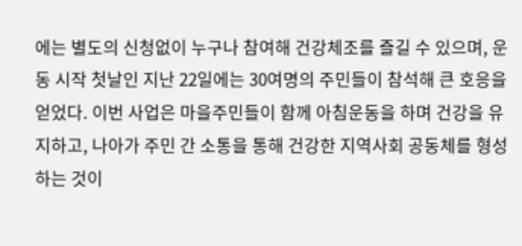에는 별도의 신청없이 누구나 참여해 건강체조를 즐길 수 있으며, 운동 시작 첫날인 지난 22일에는 30여명의 주민들이 참석해 큰 호응을 얻었다. 이번 사업은 마을주민들이 함께 아침운동을 하며 건강을 유지하고, 나아가 주민 간 소통을 통해 건강한 지역사회 공동체를 형성하는 것이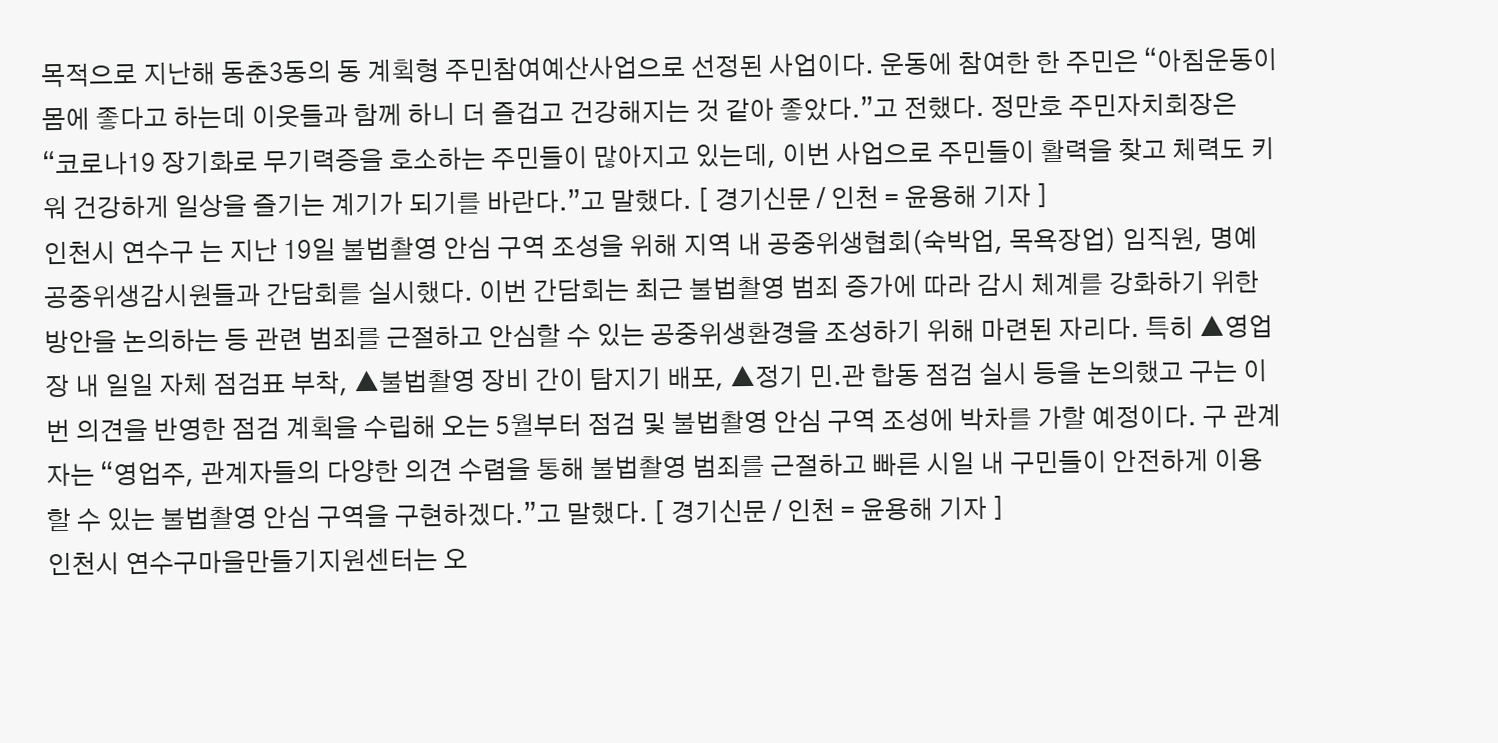목적으로 지난해 동춘3동의 동 계획형 주민참여예산사업으로 선정된 사업이다. 운동에 참여한 한 주민은 “아침운동이 몸에 좋다고 하는데 이웃들과 함께 하니 더 즐겁고 건강해지는 것 같아 좋았다.”고 전했다. 정만호 주민자치회장은 “코로나19 장기화로 무기력증을 호소하는 주민들이 많아지고 있는데, 이번 사업으로 주민들이 활력을 찾고 체력도 키워 건강하게 일상을 즐기는 계기가 되기를 바란다.”고 말했다. [ 경기신문 / 인천 = 윤용해 기자 ]
인천시 연수구 는 지난 19일 불법촬영 안심 구역 조성을 위해 지역 내 공중위생협회(숙박업, 목욕장업) 임직원, 명예공중위생감시원들과 간담회를 실시했다. 이번 간담회는 최근 불법촬영 범죄 증가에 따라 감시 체계를 강화하기 위한 방안을 논의하는 등 관련 범죄를 근절하고 안심할 수 있는 공중위생환경을 조성하기 위해 마련된 자리다. 특히 ▲영업장 내 일일 자체 점검표 부착, ▲불법촬영 장비 간이 탐지기 배포, ▲정기 민․관 합동 점검 실시 등을 논의했고 구는 이번 의견을 반영한 점검 계획을 수립해 오는 5월부터 점검 및 불법촬영 안심 구역 조성에 박차를 가할 예정이다. 구 관계자는 “영업주, 관계자들의 다양한 의견 수렴을 통해 불법촬영 범죄를 근절하고 빠른 시일 내 구민들이 안전하게 이용할 수 있는 불법촬영 안심 구역을 구현하겠다.”고 말했다. [ 경기신문 / 인천 = 윤용해 기자 ]
인천시 연수구마을만들기지원센터는 오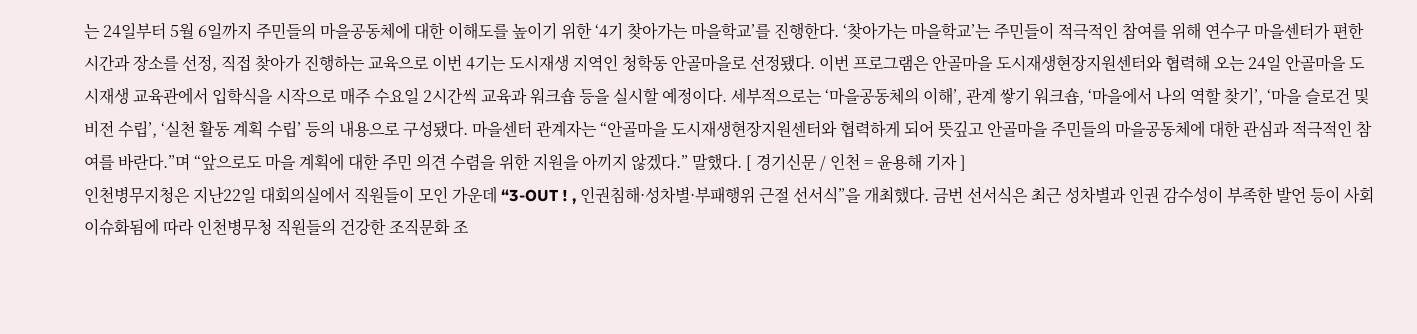는 24일부터 5월 6일까지 주민들의 마을공동체에 대한 이해도를 높이기 위한 ‘4기 찾아가는 마을학교’를 진행한다. ‘찾아가는 마을학교’는 주민들이 적극적인 참여를 위해 연수구 마을센터가 편한 시간과 장소를 선정, 직접 찾아가 진행하는 교육으로 이번 4기는 도시재생 지역인 청학동 안골마을로 선정됐다. 이번 프로그램은 안골마을 도시재생현장지원센터와 협력해 오는 24일 안골마을 도시재생 교육관에서 입학식을 시작으로 매주 수요일 2시간씩 교육과 워크숍 등을 실시할 예정이다. 세부적으로는 ‘마을공동체의 이해’, 관계 쌓기 워크숍, ‘마을에서 나의 역할 찾기’, ‘마을 슬로건 및 비전 수립’, ‘실천 활동 계획 수립’ 등의 내용으로 구성됐다. 마을센터 관계자는 “안골마을 도시재생현장지원센터와 협력하게 되어 뜻깊고 안골마을 주민들의 마을공동체에 대한 관심과 적극적인 참여를 바란다.”며 “앞으로도 마을 계획에 대한 주민 의견 수렴을 위한 지원을 아끼지 않겠다.” 말했다. [ 경기신문 / 인천 = 윤용해 기자 ]
인천병무지청은 지난22일 대회의실에서 직원들이 모인 가운데 “3-OUT ! , 인권침해·성차별·부패행위 근절 선서식”을 개최했다. 금번 선서식은 최근 성차별과 인권 감수성이 부족한 발언 등이 사회 이슈화됨에 따라 인천병무청 직원들의 건강한 조직문화 조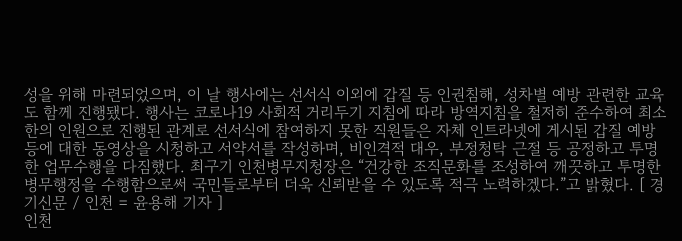성을 위해 마련되었으며, 이 날 행사에는 선서식 이외에 갑질 등 인권침해, 성차별 예방 관련한 교육도 함께 진행됐다. 행사는 코로나19 사회적 거리두기 지침에 따라 방역지침을 철저히 준수하여 최소한의 인원으로 진행된 관계로 선서식에 참여하지 못한 직원들은 자체 인트라넷에 게시된 갑질 예방 등에 대한 동영상을 시청하고 서약서를 작성하며, 비인격적 대우, 부정청탁 근절 등 공정하고 투명한 업무수행을 다짐했다. 최구기 인천병무지청장은 “건강한 조직문화를 조성하여 깨끗하고 투명한 병무행정을 수행함으로써 국민들로부터 더욱 신뢰받을 수 있도록 적극 노력하겠다.”고 밝혔다. [ 경기신문 / 인천 = 윤용해 기자 ]
인천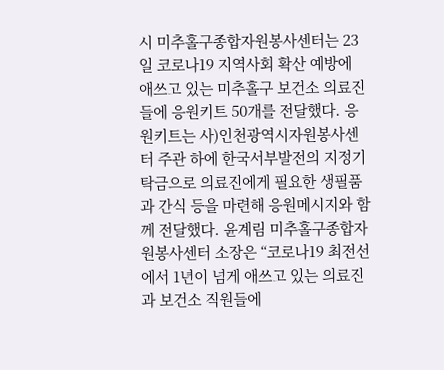시 미추홀구종합자원봉사센터는 23일 코로나19 지역사회 확산 예방에 애쓰고 있는 미추홀구 보건소 의료진들에 응원키트 50개를 전달했다. 응원키트는 사)인천광역시자원봉사센터 주관 하에 한국서부발전의 지정기탁금으로 의료진에게 필요한 생필품과 간식 등을 마련해 응원메시지와 함께 전달했다. 윤계림 미추홀구종합자원봉사센터 소장은 “코로나19 최전선에서 1년이 넘게 애쓰고 있는 의료진과 보건소 직원들에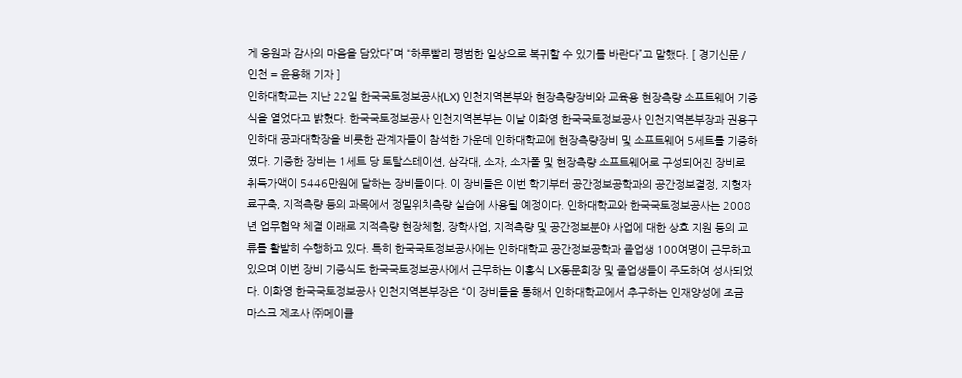게 응원과 감사의 마음을 담았다”며 “하루빨리 평범한 일상으로 복귀할 수 있기를 바란다”고 말했다. [ 경기신문 / 인천 = 윤용해 기자 ]
인하대학교는 지난 22일 한국국토정보공사(LX) 인천지역본부와 현장측량장비와 교육용 현장측량 소프트웨어 기증식을 열었다고 밝혔다. 한국국토정보공사 인천지역본부는 이날 이화영 한국국토정보공사 인천지역본부장과 권용구 인하대 공과대학장을 비롯한 관계자들이 참석한 가운데 인하대학교에 현장측량장비 및 소프트웨어 5세트를 기증하였다. 기증한 장비는 1세트 당 토탈스테이션, 삼각대, 소자, 소자폴 및 현장측량 소프트웨어로 구성되어진 장비로 취득가액이 5446만원에 달하는 장비들이다. 이 장비들은 이번 학기부터 공간정보공학과의 공간정보결정, 지형자료구축, 지적측량 등의 과목에서 정밀위치측량 실습에 사용될 예정이다. 인하대학교와 한국국토정보공사는 2008년 업무협약 체결 이래로 지적측량 현장체험, 장학사업, 지적측량 및 공간정보분야 사업에 대한 상호 지원 등의 교류를 활발히 수행하고 있다. 특히 한국국토정보공사에는 인하대학교 공간정보공학과 졸업생 100여명이 근무하고 있으며 이번 장비 기증식도 한국국토정보공사에서 근무하는 이홍식 LX동문회장 및 졸업생들이 주도하여 성사되었다. 이화영 한국국토정보공사 인천지역본부장은 “이 장비들을 통해서 인하대학교에서 추구하는 인재양성에 조금
마스크 제조사 ㈜메이클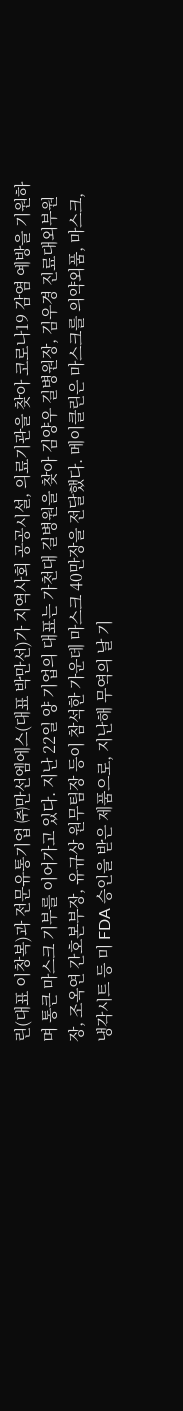린(대표 이창복)과 전문유통기업 ㈜만선엠에스(대표 박만선)가 지역사회 공공시설, 의료기관을 찾아 코로나19 감염 예방을 기원하며 통큰 마스크 기부를 이어가고 있다. 지난 22일 양 기업의 대표는 가천대 길병원을 찾아 김양우 길병원장, 김우경 진료대외부원장, 조옥연 간호본부장, 유규상 원무팀장 등이 참석한 가운데 마스크 40만장을 전달했다. 메이클린은 마스크를 의약외품, 마스크, 냉각시트 등 미 FDA 승인을 받은 제품으로, 지난해 무역의 날 기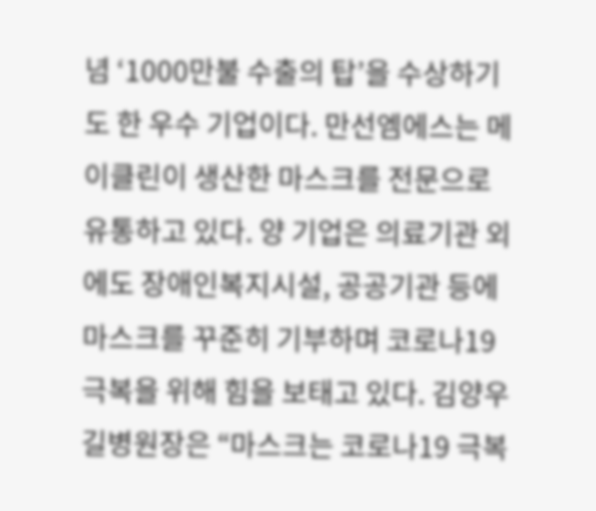념 ‘1000만불 수출의 탑’을 수상하기도 한 우수 기업이다. 만선엠에스는 메이클린이 생산한 마스크를 전문으로 유통하고 있다. 양 기업은 의료기관 외에도 장애인복지시설, 공공기관 등에 마스크를 꾸준히 기부하며 코로나19 극복을 위해 힘을 보태고 있다. 김양우 길병원장은 “마스크는 코로나19 극복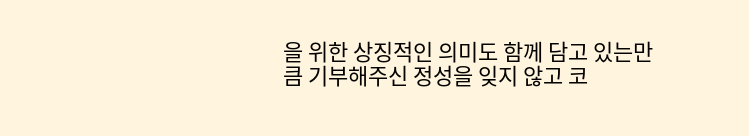을 위한 상징적인 의미도 함께 담고 있는만큼 기부해주신 정성을 잊지 않고 코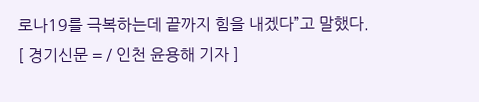로나19를 극복하는데 끝까지 힘을 내겠다”고 말했다. [ 경기신문 = / 인천 윤용해 기자 ]